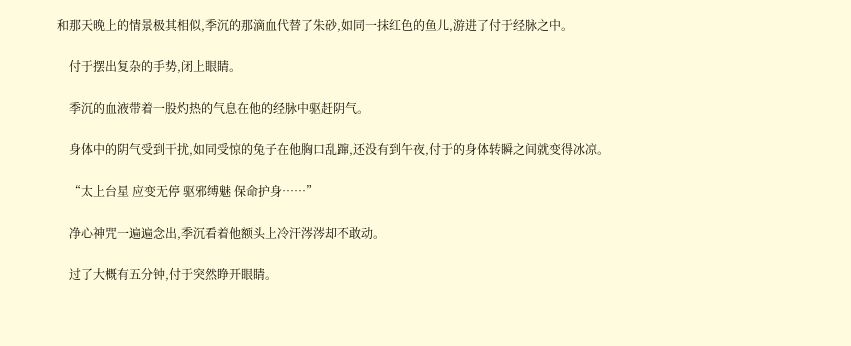和那天晚上的情景极其相似,季沉的那滴血代替了朱砂,如同一抹红色的鱼儿,游进了付于经脉之中。

    付于摆出复杂的手势,闭上眼睛。

    季沉的血液带着一股灼热的气息在他的经脉中驱赶阴气。

    身体中的阴气受到干扰,如同受惊的兔子在他胸口乱蹿,还没有到午夜,付于的身体转瞬之间就变得冰凉。

    “太上台星 应变无停 驱邪缚魅 保命护身……”

    净心神咒一遍遍念出,季沉看着他额头上冷汗涔涔却不敢动。

    过了大概有五分钟,付于突然睁开眼睛。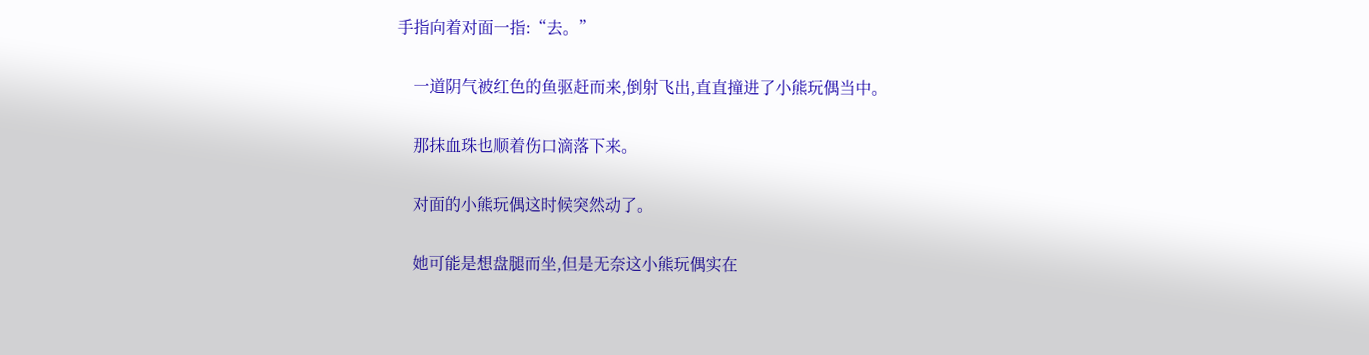手指向着对面一指:“去。”

    一道阴气被红色的鱼驱赶而来,倒射飞出,直直撞进了小熊玩偶当中。

    那抹血珠也顺着伤口滴落下来。

    对面的小熊玩偶这时候突然动了。

    她可能是想盘腿而坐,但是无奈这小熊玩偶实在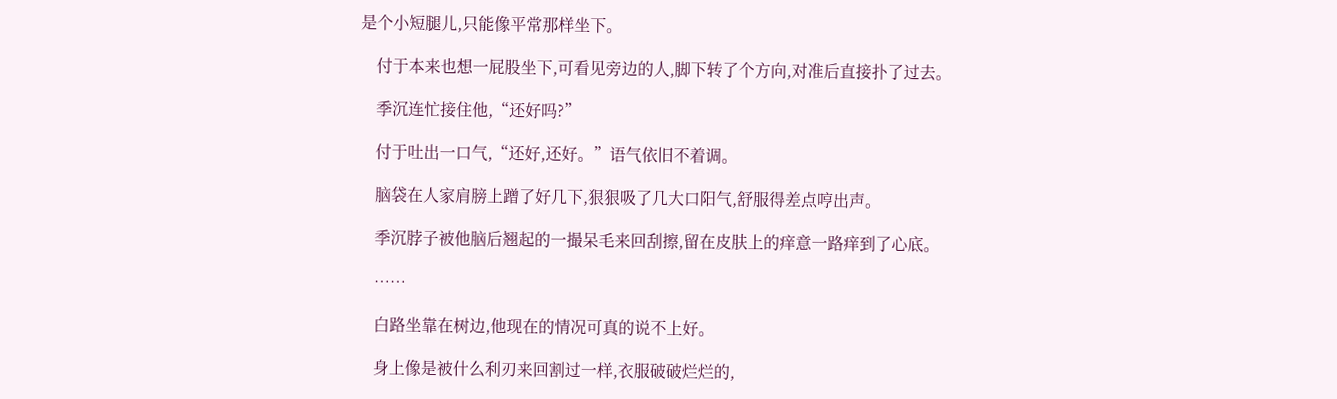是个小短腿儿,只能像平常那样坐下。

    付于本来也想一屁股坐下,可看见旁边的人,脚下转了个方向,对准后直接扑了过去。

    季沉连忙接住他,“还好吗?”

    付于吐出一口气,“还好,还好。”语气依旧不着调。

    脑袋在人家肩膀上蹭了好几下,狠狠吸了几大口阳气,舒服得差点哼出声。

    季沉脖子被他脑后翘起的一撮呆毛来回刮擦,留在皮肤上的痒意一路痒到了心底。

    ……

    白路坐靠在树边,他现在的情况可真的说不上好。

    身上像是被什么利刃来回割过一样,衣服破破烂烂的,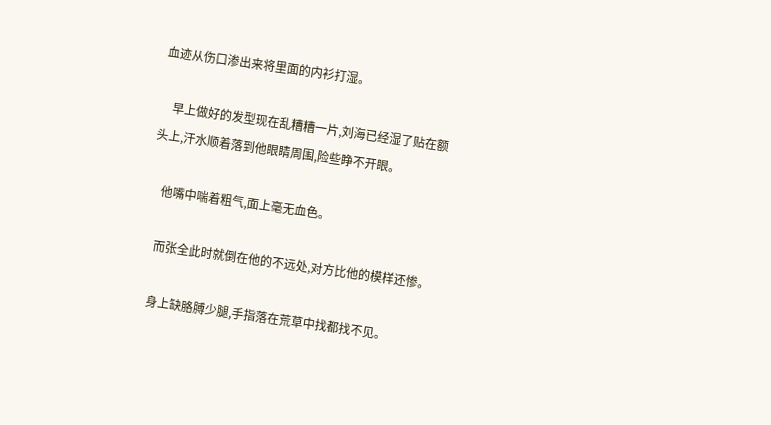血迹从伤口渗出来将里面的内衫打湿。

    早上做好的发型现在乱糟糟一片,刘海已经湿了贴在额头上,汗水顺着落到他眼睛周围,险些睁不开眼。

    他嘴中喘着粗气,面上毫无血色。

    而张全此时就倒在他的不远处,对方比他的模样还惨。

    身上缺胳膊少腿,手指落在荒草中找都找不见。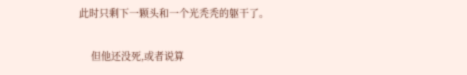此时只剩下一颗头和一个光秃秃的躯干了。

    但他还没死,或者说算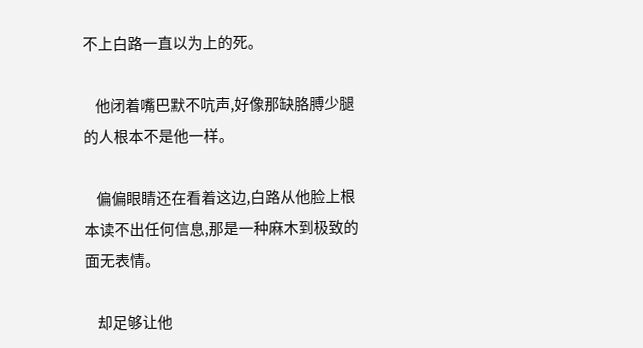不上白路一直以为上的死。

    他闭着嘴巴默不吭声,好像那缺胳膊少腿的人根本不是他一样。

    偏偏眼睛还在看着这边,白路从他脸上根本读不出任何信息,那是一种麻木到极致的面无表情。

    却足够让他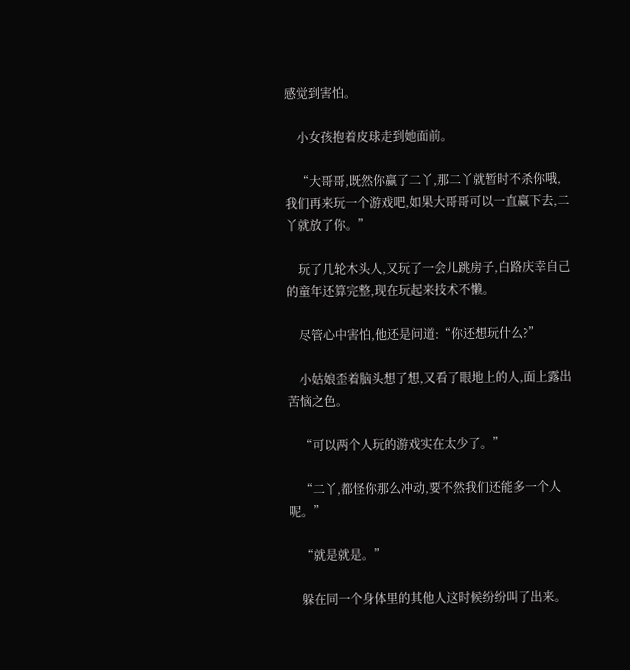感觉到害怕。

    小女孩抱着皮球走到她面前。

    “大哥哥,既然你赢了二丫,那二丫就暂时不杀你哦,我们再来玩一个游戏吧,如果大哥哥可以一直赢下去,二丫就放了你。”

    玩了几轮木头人,又玩了一会儿跳房子,白路庆幸自己的童年还算完整,现在玩起来技术不懒。

    尽管心中害怕,他还是问道:“你还想玩什么?”

    小姑娘歪着脑头想了想,又看了眼地上的人,面上露出苦恼之色。

    “可以两个人玩的游戏实在太少了。”

    “二丫,都怪你那么冲动,要不然我们还能多一个人呢。”

    “就是就是。”

    躲在同一个身体里的其他人这时候纷纷叫了出来。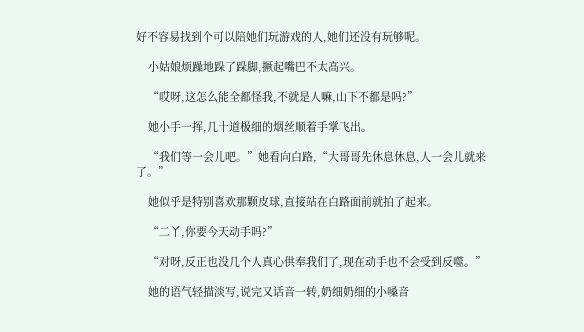好不容易找到个可以陪她们玩游戏的人,她们还没有玩够呢。

    小姑娘烦躁地跺了跺脚,撅起嘴巴不太高兴。

    “哎呀,这怎么能全都怪我,不就是人嘛,山下不都是吗?”

    她小手一挥,几十道极细的烟丝顺着手掌飞出。

    “我们等一会儿吧。”她看向白路,“大哥哥先休息休息,人一会儿就来了。”

    她似乎是特别喜欢那颗皮球,直接站在白路面前就拍了起来。

    “二丫,你要今天动手吗?”

    “对呀,反正也没几个人真心供奉我们了,现在动手也不会受到反噬。”

    她的语气轻描淡写,说完又话音一转,奶细奶细的小嗓音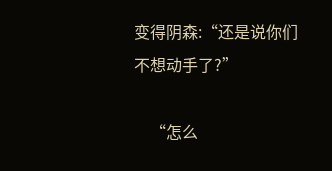变得阴森:“还是说你们不想动手了?”

    “怎么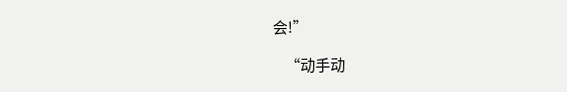会!”

    “动手动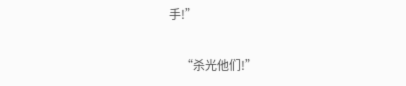手!”

    “杀光他们!”